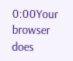0:00Your browser does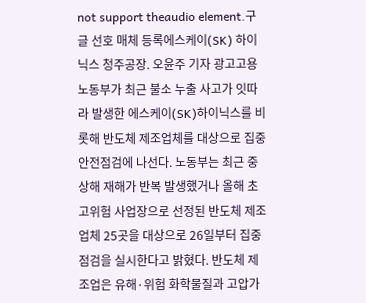not support theaudio element.구글 선호 매체 등록에스케이(SK) 하이닉스 청주공장. 오윤주 기자 광고고용노동부가 최근 불소 누출 사고가 잇따라 발생한 에스케이(SK)하이닉스를 비롯해 반도체 제조업체를 대상으로 집중 안전점검에 나선다. 노동부는 최근 중상해 재해가 반복 발생했거나 올해 초고위험 사업장으로 선정된 반도체 제조업체 25곳을 대상으로 26일부터 집중 점검을 실시한다고 밝혔다. 반도체 제조업은 유해·위험 화학물질과 고압가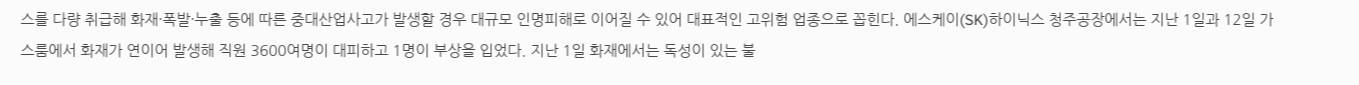스를 다량 취급해 화재·폭발·누출 등에 따른 중대산업사고가 발생할 경우 대규모 인명피해로 이어질 수 있어 대표적인 고위험 업종으로 꼽힌다. 에스케이(SK)하이닉스 청주공장에서는 지난 1일과 12일 가스룸에서 화재가 연이어 발생해 직원 3600여명이 대피하고 1명이 부상을 입었다. 지난 1일 화재에서는 독성이 있는 불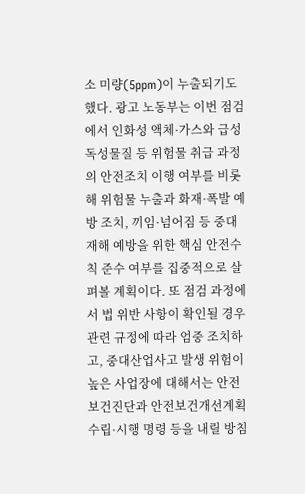소 미량(5ppm)이 누출되기도 했다. 광고 노동부는 이번 점검에서 인화성 액체·가스와 급성 독성물질 등 위험물 취급 과정의 안전조치 이행 여부를 비롯해 위험물 누출과 화재·폭발 예방 조치, 끼임·넘어짐 등 중대재해 예방을 위한 핵심 안전수칙 준수 여부를 집중적으로 살펴볼 계획이다. 또 점검 과정에서 법 위반 사항이 확인될 경우 관련 규정에 따라 엄중 조치하고, 중대산업사고 발생 위험이 높은 사업장에 대해서는 안전보건진단과 안전보건개선계획 수립·시행 명령 등을 내릴 방침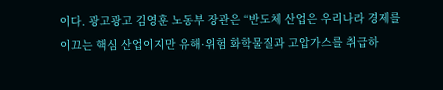이다. 광고광고 김영훈 노동부 장관은 “반도체 산업은 우리나라 경제를 이끄는 핵심 산업이지만 유해·위험 화학물질과 고압가스를 취급하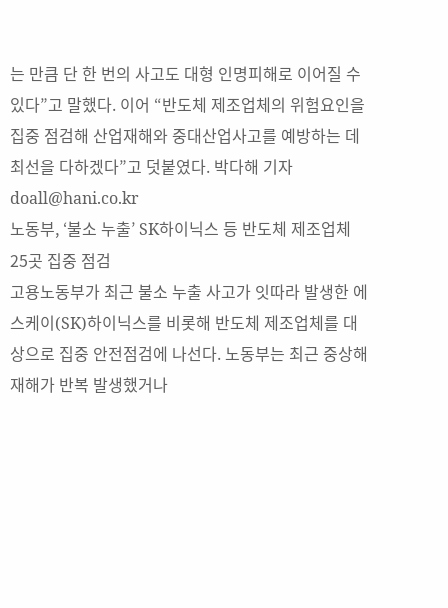는 만큼 단 한 번의 사고도 대형 인명피해로 이어질 수 있다”고 말했다. 이어 “반도체 제조업체의 위험요인을 집중 점검해 산업재해와 중대산업사고를 예방하는 데 최선을 다하겠다”고 덧붙였다. 박다해 기자 doall@hani.co.kr
노동부, ‘불소 누출’ SK하이닉스 등 반도체 제조업체 25곳 집중 점검
고용노동부가 최근 불소 누출 사고가 잇따라 발생한 에스케이(SK)하이닉스를 비롯해 반도체 제조업체를 대상으로 집중 안전점검에 나선다. 노동부는 최근 중상해 재해가 반복 발생했거나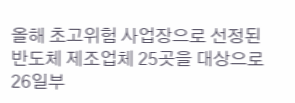올해 초고위험 사업장으로 선정된 반도체 제조업체 25곳을 대상으로 26일부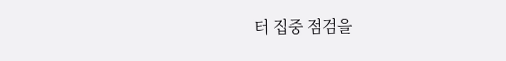터 집중 점검을